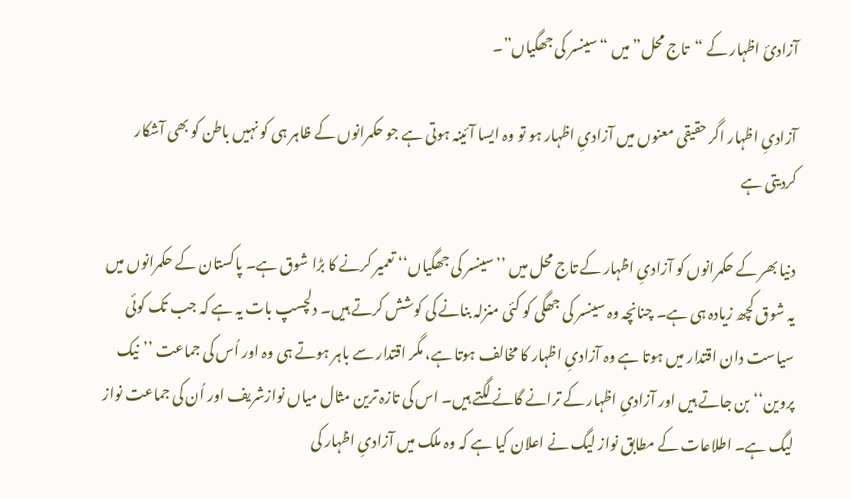آزادئ اظہار کے “تاج محل” میں “سینسر کی جھگیاں”۔

آزادیِ اظہار اگر حقیقی معنوں میں آزادیِ اظہار ہو تو وہ ایسا آئینہ ہوتی ہے جو حکمرانوں کے ظاہر ہی کو نہیں باطن کو بھی آشکار کردیتی ہے

دنیا بھر کے حکمرانوں کو آزادیِ اظہار کے تاج محل میں ’’سینسر کی جھگیاں‘‘ تعمیر کرنے کا بڑا شوق ہے۔ پاکستان کے حکمرانوں میں یہ شوق کچھ زیادہ ہی ہے۔ چنانچہ وہ سینسر کی جھگی کو کئی منزلہ بنانے کی کوشش کرتے ہیں۔ دلچسپ بات یہ ہے کہ جب تک کوئی سیاست دان اقتدار میں ہوتا ہے وہ آزادیِ اظہار کا مخالف ہوتا ہے، مگر اقتدار سے باہر ہوتے ہی وہ اور اُس کی جماعت ’’نیک پروین‘‘ بن جاتے ہیں اور آزادیِ اظہار کے ترانے گانے لگتے ہیں۔ اس کی تازہ ترین مثال میاں نوازشریف اور اُن کی جماعت نواز لیگ ہے۔ اطلاعات کے مطابق نواز لیگ نے اعلان کیا ہے کہ وہ ملک میں آزادیِ اظہار کی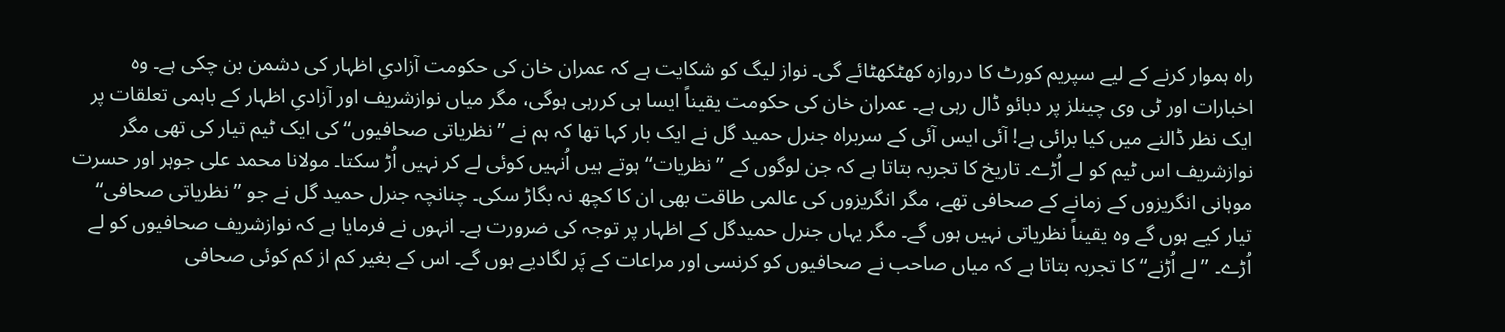راہ ہموار کرنے کے لیے سپریم کورٹ کا دروازہ کھٹکھٹائے گی۔ نواز لیگ کو شکایت ہے کہ عمران خان کی حکومت آزادیِ اظہار کی دشمن بن چکی ہے۔ وہ اخبارات اور ٹی وی چینلز پر دبائو ڈال رہی ہے۔ عمران خان کی حکومت یقیناً ایسا ہی کررہی ہوگی، مگر میاں نوازشریف اور آزادیِ اظہار کے باہمی تعلقات پر ایک نظر ڈالنے میں کیا برائی ہے! آئی ایس آئی کے سربراہ جنرل حمید گل نے ایک بار کہا تھا کہ ہم نے ’’نظریاتی صحافیوں‘‘ کی ایک ٹیم تیار کی تھی مگر نوازشریف اس ٹیم کو لے اُڑے۔ تاریخ کا تجربہ بتاتا ہے کہ جن لوگوں کے ’’نظریات‘‘ ہوتے ہیں اُنہیں کوئی لے کر نہیں اُڑ سکتا۔ مولانا محمد علی جوہر اور حسرت موہانی انگریزوں کے زمانے کے صحافی تھے، مگر انگریزوں کی عالمی طاقت بھی ان کا کچھ نہ بگاڑ سکی۔ چنانچہ جنرل حمید گل نے جو ’’نظریاتی صحافی‘‘ تیار کیے ہوں گے وہ یقیناً نظریاتی نہیں ہوں گے۔ مگر یہاں جنرل حمیدگل کے اظہار پر توجہ کی ضرورت ہے۔ انہوں نے فرمایا ہے کہ نوازشریف صحافیوں کو لے اُڑے۔ ’’لے اُڑنے‘‘ کا تجربہ بتاتا ہے کہ میاں صاحب نے صحافیوں کو کرنسی اور مراعات کے پَر لگادیے ہوں گے۔ اس کے بغیر کم از کم کوئی صحافی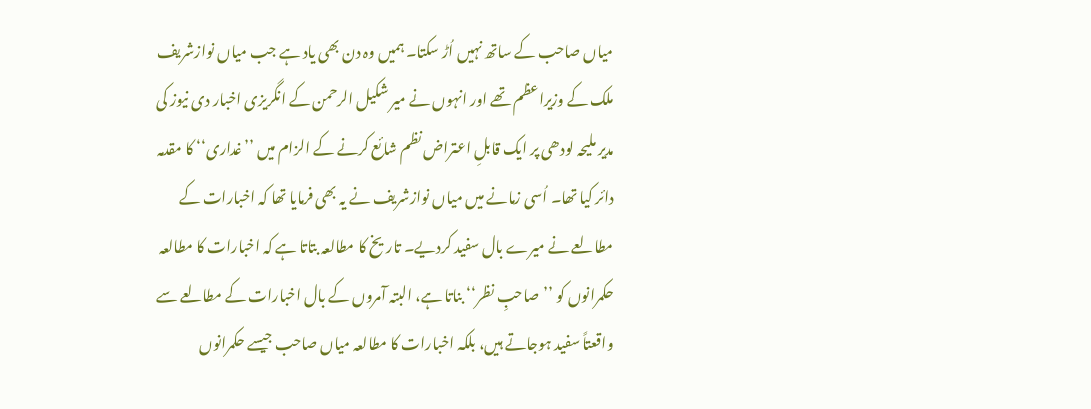میاں صاحب کے ساتھ نہیں اُڑ سکتا۔ ہمیں وہ دن بھی یاد ہے جب میاں نوازشریف ملک کے وزیراعظم تھے اور انہوں نے میر شکیل الرحمن کے انگریزی اخبار دی نیوز کی مدیر ملیحہ لودھی پر ایک قابلِ اعتراض نظم شائع کرنے کے الزام میں ’’غداری‘‘ کا مقدمہ دائر کیا تھا۔ اُسی زمانے میں میاں نوازشریف نے یہ بھی فرمایا تھا کہ اخبارات کے مطالعے نے میرے بال سفید کردیے۔ تاریخ کا مطالعہ بتاتا ہے کہ اخبارات کا مطالعہ حکمرانوں کو ’’صاحبِ نظر‘‘ بناتا ہے، البتہ آمروں کے بال اخبارات کے مطالعے سے واقعتاً سفید ہوجاتے ہیں، بلکہ اخبارات کا مطالعہ میاں صاحب جیسے حکمرانوں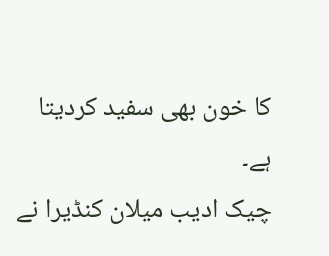کا خون بھی سفید کردیتا ہے۔
چیک ادیب میلان کنڈیرا نے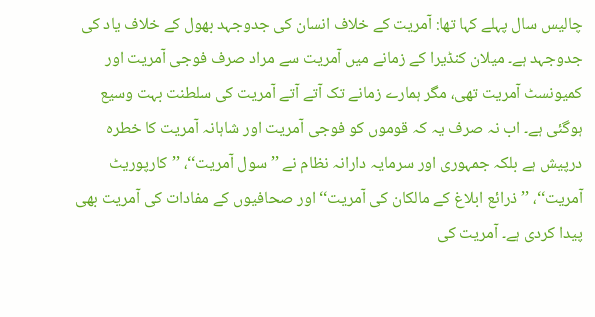چالیس سال پہلے کہا تھا: آمریت کے خلاف انسان کی جدوجہد بھول کے خلاف یاد کی جدوجہد ہے۔ میلان کنڈیرا کے زمانے میں آمریت سے مراد صرف فوجی آمریت اور کمیونسٹ آمریت تھی، مگر ہمارے زمانے تک آتے آتے آمریت کی سلطنت بہت وسیع ہوگئی ہے۔ اب نہ صرف یہ کہ قوموں کو فوجی آمریت اور شاہانہ آمریت کا خطرہ درپیش ہے بلکہ جمہوری اور سرمایہ دارانہ نظام نے ’’سول آمریت‘‘، ’’کارپوریٹ آمریت‘‘، ’’ذرائع ابلاغ کے مالکان کی آمریت‘‘ اور صحافیوں کے مفادات کی آمریت بھی پیدا کردی ہے۔ آمریت کی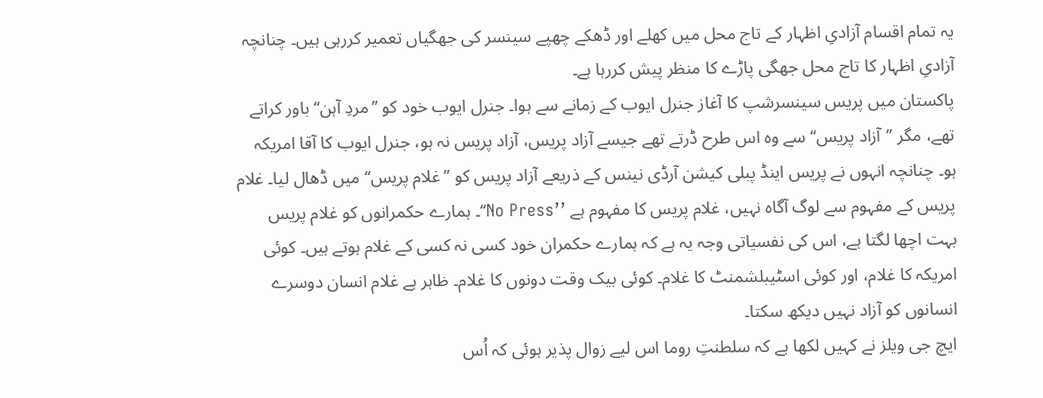یہ تمام اقسام آزادیِ اظہار کے تاج محل میں کھلے اور ڈھکے چھپے سینسر کی جھگیاں تعمیر کررہی ہیں۔ چنانچہ آزادیِ اظہار کا تاج محل جھگی پاڑے کا منظر پیش کررہا ہے۔
پاکستان میں پریس سینسرشپ کا آغاز جنرل ایوب کے زمانے سے ہوا۔ جنرل ایوب خود کو ’’مردِ آہن‘‘ باور کراتے تھے، مگر ’’آزاد پریس‘‘ سے وہ اس طرح ڈرتے تھے جیسے آزاد پریس، آزاد پریس نہ ہو، جنرل ایوب کا آقا امریکہ ہو۔ چنانچہ انہوں نے پریس اینڈ پبلی کیشن آرڈی نینس کے ذریعے آزاد پریس کو ’’غلام پریس‘‘ میں ڈھال لیا۔ غلام پریس کے مفہوم سے لوگ آگاہ نہیں، غلام پریس کا مفہوم ہے ’’No Press‘‘۔ ہمارے حکمرانوں کو غلام پریس بہت اچھا لگتا ہے، اس کی نفسیاتی وجہ یہ ہے کہ ہمارے حکمران خود کسی نہ کسی کے غلام ہوتے ہیں۔ کوئی امریکہ کا غلام، اور کوئی اسٹیبلشمنٹ کا غلام۔ کوئی بیک وقت دونوں کا غلام۔ ظاہر ہے غلام انسان دوسرے انسانوں کو آزاد نہیں دیکھ سکتا۔
ایچ جی ویلز نے کہیں لکھا ہے کہ سلطنتِ روما اس لیے زوال پذیر ہوئی کہ اُس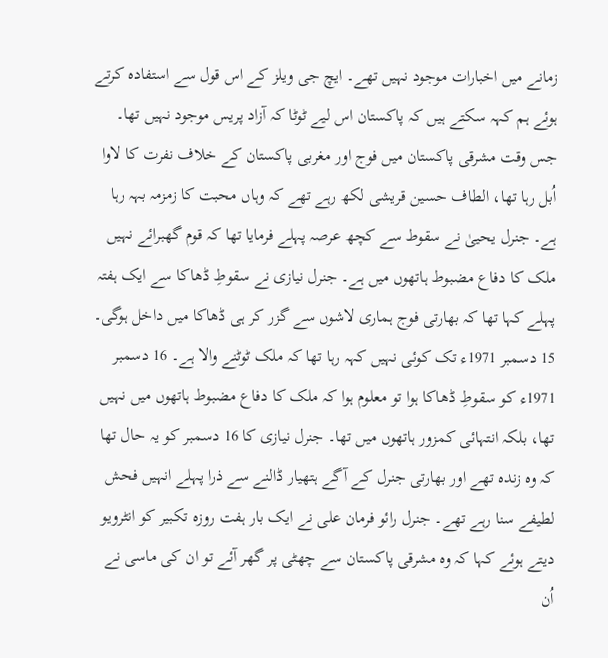زمانے میں اخبارات موجود نہیں تھے۔ ایچ جی ویلز کے اس قول سے استفادہ کرتے ہوئے ہم کہہ سکتے ہیں کہ پاکستان اس لیے ٹوٹا کہ آزاد پریس موجود نہیں تھا۔ جس وقت مشرقی پاکستان میں فوج اور مغربی پاکستان کے خلاف نفرت کا لاوا اُبل رہا تھا، الطاف حسین قریشی لکھ رہے تھے کہ وہاں محبت کا زمزمہ بہہ رہا ہے۔ جنرل یحییٰ نے سقوط سے کچھ عرصہ پہلے فرمایا تھا کہ قوم گھبرائے نہیں ملک کا دفاع مضبوط ہاتھوں میں ہے۔ جنرل نیازی نے سقوطِ ڈھاکا سے ایک ہفتہ پہلے کہا تھا کہ بھارتی فوج ہماری لاشوں سے گزر کر ہی ڈھاکا میں داخل ہوگی۔ 15 دسمبر 1971ء تک کوئی نہیں کہہ رہا تھا کہ ملک ٹوٹنے والا ہے۔ 16 دسمبر 1971ء کو سقوطِ ڈھاکا ہوا تو معلوم ہوا کہ ملک کا دفاع مضبوط ہاتھوں میں نہیں تھا، بلکہ انتہائی کمزور ہاتھوں میں تھا۔ جنرل نیازی کا 16 دسمبر کو یہ حال تھا کہ وہ زندہ تھے اور بھارتی جنرل کے آگے ہتھیار ڈالنے سے ذرا پہلے انہیں فحش لطیفے سنا رہے تھے۔ جنرل رائو فرمان علی نے ایک بار ہفت روزہ تکبیر کو انٹرویو دیتے ہوئے کہا کہ وہ مشرقی پاکستان سے چھٹی پر گھر آئے تو ان کی ماسی نے اُن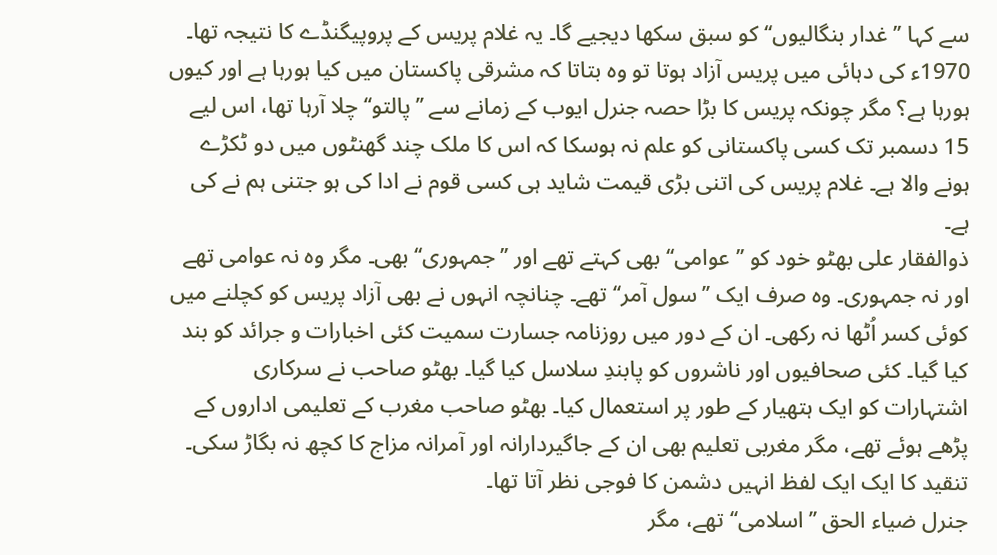سے کہا ’’غدار بنگالیوں‘‘ کو سبق سکھا دیجیے گا۔ یہ غلام پریس کے پروپیگنڈے کا نتیجہ تھا۔ 1970ء کی دہائی میں پریس آزاد ہوتا تو وہ بتاتا کہ مشرقی پاکستان میں کیا ہورہا ہے اور کیوں ہورہا ہے؟ مگر چونکہ پریس کا بڑا حصہ جنرل ایوب کے زمانے سے ’’پالتو‘‘ چلا آرہا تھا، اس لیے 15 دسمبر تک کسی پاکستانی کو علم نہ ہوسکا کہ اس کا ملک چند گھنٹوں میں دو ٹکڑے ہونے والا ہے۔ غلام پریس کی اتنی بڑی قیمت شاید ہی کسی قوم نے ادا کی ہو جتنی ہم نے کی ہے۔
ذوالفقار علی بھٹو خود کو ’’عوامی‘‘ بھی کہتے تھے اور ’’جمہوری‘‘ بھی۔ مگر وہ نہ عوامی تھے اور نہ جمہوری۔ وہ صرف ایک ’’سول آمر‘‘ تھے۔ چنانچہ انہوں نے بھی آزاد پریس کو کچلنے میں کوئی کسر اُٹھا نہ رکھی۔ ان کے دور میں روزنامہ جسارت سمیت کئی اخبارات و جرائد کو بند کیا گیا۔ کئی صحافیوں اور ناشروں کو پابندِ سلاسل کیا گیا۔ بھٹو صاحب نے سرکاری اشتہارات کو ایک ہتھیار کے طور پر استعمال کیا۔ بھٹو صاحب مغرب کے تعلیمی اداروں کے پڑھے ہوئے تھے، مگر مغربی تعلیم بھی ان کے جاگیردارانہ اور آمرانہ مزاج کا کچھ نہ بگاڑ سکی۔ تنقید کا ایک ایک لفظ انہیں دشمن کا فوجی نظر آتا تھا۔
جنرل ضیاء الحق ’’اسلامی‘‘ تھے، مگر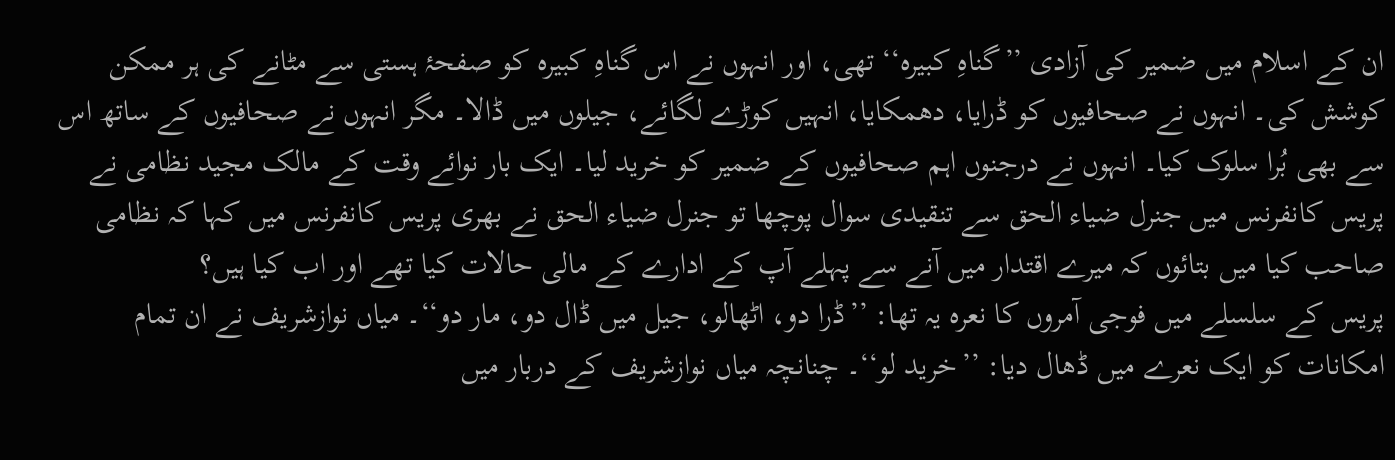ان کے اسلام میں ضمیر کی آزادی ’’گناہِ کبیرہ‘‘ تھی، اور انہوں نے اس گناہِ کبیرہ کو صفحۂ ہستی سے مٹانے کی ہر ممکن کوشش کی۔ انہوں نے صحافیوں کو ڈرایا، دھمکایا، انہیں کوڑے لگائے، جیلوں میں ڈالا۔ مگر انہوں نے صحافیوں کے ساتھ اس سے بھی بُرا سلوک کیا۔ انہوں نے درجنوں اہم صحافیوں کے ضمیر کو خرید لیا۔ ایک بار نوائے وقت کے مالک مجید نظامی نے پریس کانفرنس میں جنرل ضیاء الحق سے تنقیدی سوال پوچھا تو جنرل ضیاء الحق نے بھری پریس کانفرنس میں کہا کہ نظامی صاحب کیا میں بتائوں کہ میرے اقتدار میں آنے سے پہلے آپ کے ادارے کے مالی حالات کیا تھے اور اب کیا ہیں؟
پریس کے سلسلے میں فوجی آمروں کا نعرہ یہ تھا: ’’ڈرا دو، اٹھالو، جیل میں ڈال دو، مار دو‘‘۔ میاں نوازشریف نے ان تمام امکانات کو ایک نعرے میں ڈھال دیا: ’’خرید لو‘‘۔ چنانچہ میاں نوازشریف کے دربار میں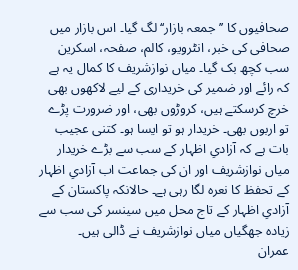صحافیوں کا ’’جمعہ بازار‘‘ لگ گیا۔ اس بازار میں صحافی کی خبر، انٹرویو، کالم، صفحہ، اسکرین سب کچھ بک گیا۔ میاں نوازشریف کا کمال یہ ہے کہ رائے اور ضمیر کی خریداری کے لیے لاکھوں بھی خرچ کرسکتے ہیں، کروڑوں بھی، اور ضرورت پڑے تو اربوں بھی۔ خریدار ہو تو ایسا ہو۔ کتنی عجیب بات ہے کہ آزادیِ اظہار کے سب سے بڑے خریدار میاں نوازشریف اور ان کی جماعت اب آزادیِ اظہار کے تحفظ کا نعرہ لگا رہی ہے۔ حالانکہ پاکستان کے آزادیِ اظہار کے تاج محل میں سینسر کی سب سے زیادہ جھگیاں میاں نوازشریف نے ڈالی ہیں۔
عمران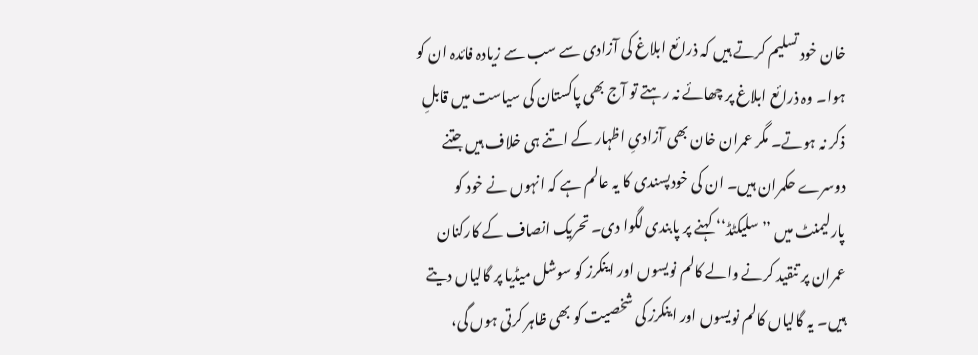خان خود تسلیم کرتے ہیں کہ ذرائع ابلاغ کی آزادی سے سب سے زیادہ فائدہ ان کو ہوا۔ وہ ذرائع ابلاغ پر چھائے نہ رہتے تو آج بھی پاکستان کی سیاست میں قابلِ ذکر نہ ہوتے۔ مگر عمران خان بھی آزادیِ اظہار کے اتنے ہی خلاف ہیں جتنے دوسرے حکمران ہیں۔ ان کی خودپسندی کا یہ عالم ہے کہ انہوں نے خود کو پارلیمنٹ میں ’’سلیکٹڈ‘‘ کہنے پر پابندی لگوا دی۔ تحریک انصاف کے کارکنان عمران پر تنقید کرنے والے کالم نویسوں اور اینکرز کو سوشل میڈیا پر گالیاں دیتے ہیں۔ یہ گالیاں کالم نویسوں اور اینکرز کی شخصیت کو بھی ظاہر کرتی ہوں گی،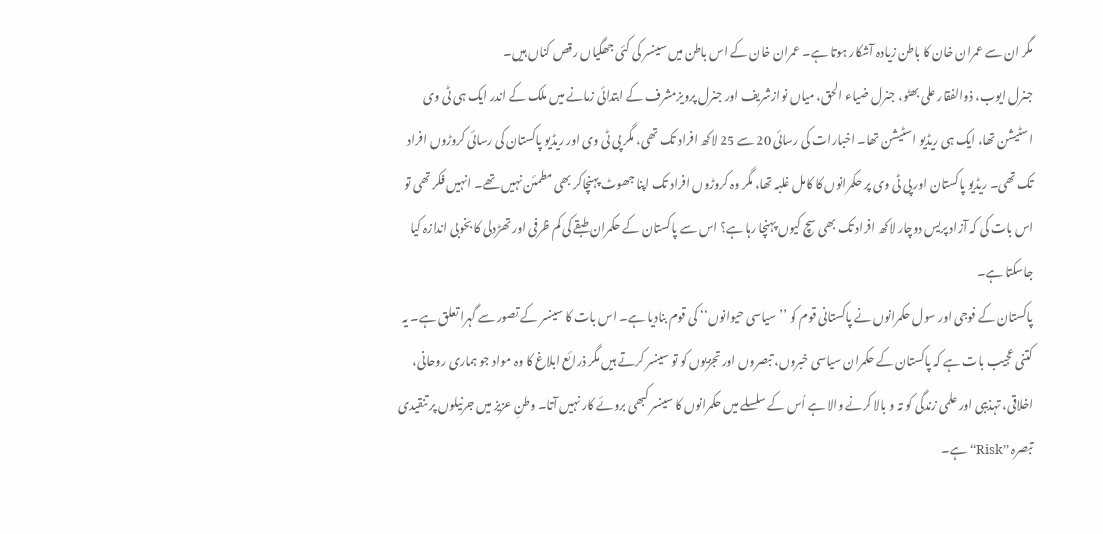مگر ان سے عمران خان کا باطن زیادہ آشکار ہوتا ہے۔ عمران خان کے اس باطن میں سینسر کی کئی جھگیاں رقص کناں ہیں۔
جنرل ایوب، ذوالفقار علی بھٹو، جنرل ضیاء الحق، میاں نوازشریف اور جنرل پرویزمشرف کے ابتدائی زمانے میں ملک کے اندر ایک ہی ٹی وی اسٹیشن تھا، ایک ہی ریڈیو اسٹیشن تھا۔ اخبارات کی رسائی 20 سے 25 لاکھ افراد تک تھی، مگر پی ٹی وی اور ریڈیو پاکستان کی رسائی کروڑوں افراد تک تھی۔ ریڈیو پاکستان اور پی ٹی وی پر حکمرانوں کا کامل غلبہ تھا، مگر وہ کروڑوں افراد تک اپنا جھوٹ پہنچاکر بھی مطمئن نہیں تھے۔ انہیں فکر تھی تو اس بات کی کہ آزاد پریس دوچار لاکھ افراد تک بھی سچ کیوں پہنچا رہا ہے؟ اس سے پاکستان کے حکمران طبقے کی کم ظرفی اور تھڑدلی کا بخوبی اندازہ کیا جاسکتا ہے۔
پاکستان کے فوجی اور سول حکمرانوں نے پاکستانی قوم کو ’’سیاسی حیوانوں‘‘ کی قوم بنادیا ہے۔ اس بات کا سینسر کے تصور سے گہرا تعلق ہے۔ یہ کتنی عجیب بات ہے کہ پاکستان کے حکمران سیاسی خبروں، تبصروں اور تجزیوں کو تو سینسر کرتے ہیں مگر ذرائع ابلاغ کا وہ مواد جو ہماری روحانی، اخلاقی، تہذیبی اور علمی زندگی کو تہ و بالا کرنے والا ہے اُس کے سلسلے میں حکمرانوں کا سینسر کبھی بروئے کار نہیں آتا۔ وطنِ عزیز میں جرنیلوں پر تنقیدی تبصرہ ’’Risk‘‘ ہے۔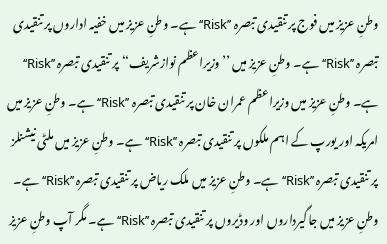وطنِ عزیز میں فوج پر تنقیدی تبصرہ ’’Risk‘‘ ہے۔ وطنِ عزیز میں خفیہ اداروں پر تنقیدی تبصرہ ’’Risk‘‘ ہے۔ وطنِ عزیز میں ’’وزیراعظم نوازشریف‘‘ پر تنقیدی تبصرہ ’’Risk‘‘ ہے۔ وطنِ عزیز میں وزیراعظم عمران خان پر تنقیدی تبصرہ ’’Risk‘‘ ہے۔ وطنِ عزیز میں امریکہ اور یورپ کے اہم ملکوں پر تنقیدی تبصرہ ’’Risk‘‘ ہے۔ وطنِ عزیز میں ملٹی نیشنلز پر تنقیدی تبصرہ ’’Risk‘‘ ہے۔ وطنِ عزیز میں ملک ریاض پر تنقیدی تبصرہ ’’Risk‘‘ ہے۔ وطنِ عزیز میں جاگیرداروں اور وڈیروں پر تنقیدی تبصرہ ’’Risk‘‘ ہے۔ مگر آپ وطنِ عزیز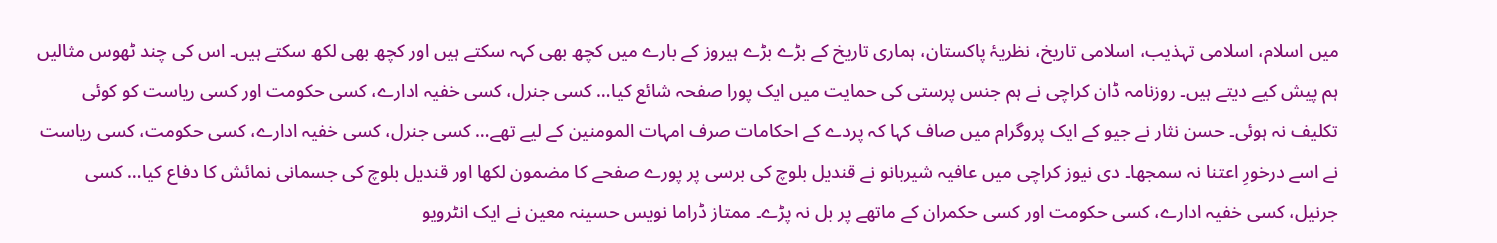میں اسلام، اسلامی تہذیب، اسلامی تاریخ، نظریۂ پاکستان، ہماری تاریخ کے بڑے بڑے ہیروز کے بارے میں کچھ بھی کہہ سکتے ہیں اور کچھ بھی لکھ سکتے ہیں۔ اس کی چند ٹھوس مثالیں ہم پیش کیے دیتے ہیں۔ روزنامہ ڈان کراچی نے ہم جنس پرستی کی حمایت میں ایک پورا صفحہ شائع کیا… کسی جنرل، کسی خفیہ ادارے، کسی حکومت اور کسی ریاست کو کوئی تکلیف نہ ہوئی۔ حسن نثار نے جیو کے ایک پروگرام میں صاف کہا کہ پردے کے احکامات صرف امہات المومنین کے لیے تھے… کسی جنرل، کسی خفیہ ادارے، کسی حکومت، کسی ریاست نے اسے درخورِ اعتنا نہ سمجھا۔ دی نیوز کراچی میں عافیہ شیربانو نے قندیل بلوچ کی برسی پر پورے صفحے کا مضمون لکھا اور قندیل بلوچ کی جسمانی نمائش کا دفاع کیا… کسی جرنیل، کسی خفیہ ادارے، کسی حکومت اور کسی حکمران کے ماتھے پر بل نہ پڑے۔ ممتاز ڈراما نویس حسینہ معین نے ایک انٹرویو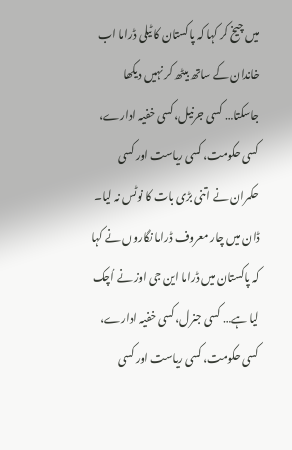میں چیخ کر کہا کہ پاکستان کا ٹیلی ڈراما اب خاندان کے ساتھ بیٹھ کر نہیں دیکھا جاسکتا… کسی جرنیل، کسی خفیہ ادارے، کسی حکومت، کسی ریاست اور کسی حکمران نے اتنی بڑی بات کا نوٹس نہ لیا۔ ڈان میں چار معروف ڈراما نگاروں نے کہا کہ پاکستان میں ڈراما این جی اوز نے اُچک لیا ہے… کسی جنرل، کسی خفیہ ادارے، کسی حکومت، کسی ریاست اور کسی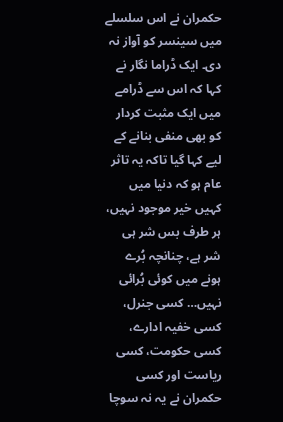حکمران نے اس سلسلے میں سینسر کو آواز نہ دی۔ ایک ڈراما نگار نے کہا کہ اس سے ڈرامے میں ایک مثبت کردار کو بھی منفی بنانے کے لیے کہا گیا تاکہ یہ تاثر عام ہو کہ دنیا میں کہیں خیر موجود نہیں، ہر طرف بس شر ہی شر ہے، چنانچہ بُرے ہونے میں کوئی بُرائی نہیں… کسی جنرل، کسی خفیہ ادارے، کسی حکومت، کسی ریاست اور کسی حکمران نے یہ نہ سوچا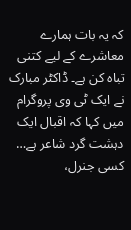کہ یہ بات ہمارے معاشرے کے لیے کتنی تباہ کن ہے۔ ڈاکٹر مبارک نے ایک ٹی وی پروگرام میں کہا کہ اقبال ایک دہشت گرد شاعر ہے… کسی جنرل،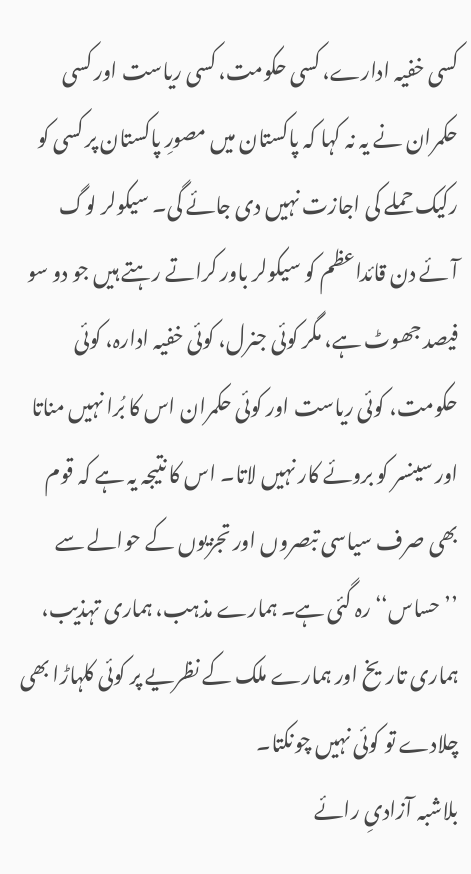کسی خفیہ ادارے، کسی حکومت، کسی ریاست اور کسی حکمران نے یہ نہ کہا کہ پاکستان میں مصورِ پاکستان پر کسی کو رکیک حملے کی اجازت نہیں دی جائے گی۔ سیکولر لوگ آئے دن قائداعظم کو سیکولر باور کراتے رہتے ہیں جو دو سو فیصد جھوٹ ہے، مگر کوئی جنرل، کوئی خفیہ ادارہ، کوئی حکومت، کوئی ریاست اور کوئی حکمران اس کا بُرا نہیں مناتا اور سینسر کو بروئے کار نہیں لاتا۔ اس کا نتیجہ یہ ہے کہ قوم بھی صرف سیاسی تبصروں اور تجزیوں کے حوالے سے ’’حساس‘‘ رہ گئی ہے۔ ہمارے مذہب، ہماری تہذیب، ہماری تاریخ اور ہمارے ملک کے نظریے پر کوئی کلہاڑا بھی چلادے تو کوئی نہیں چونکتا۔
بلاشبہ آزادیِ رائے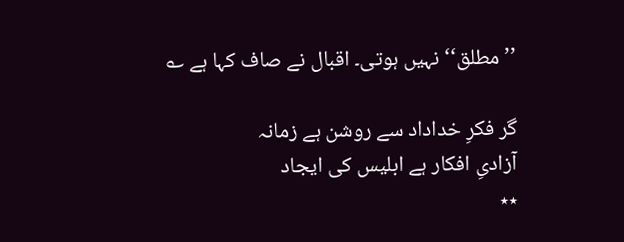’’مطلق‘‘ نہیں ہوتی۔ اقبال نے صاف کہا ہے ؎

گر فکرِ خداداد سے روشن ہے زمانہ
آزادیِ افکار ہے ابلیس کی ایجاد
٭٭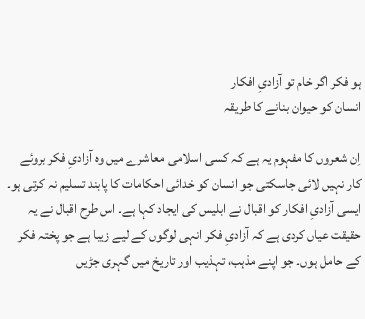ہو فکر اگر خام تو آزادیِ افکار
انسان کو حیوان بنانے کا طریقہ

اِن شعروں کا مفہوم یہ ہے کہ کسی اسلامی معاشرے میں وہ آزادیِ فکر بروئے کار نہیں لائی جاسکتی جو انسان کو خدائی احکامات کا پابند تسلیم نہ کرتی ہو۔ ایسی آزادیِ افکار کو اقبال نے ابلیس کی ایجاد کہا ہے۔ اس طرح اقبال نے یہ حقیقت عیاں کردی ہے کہ آزادیِ فکر انہی لوگوں کے لیے زیبا ہے جو پختہ فکر کے حامل ہوں۔ جو اپنے مذہب، تہذیب اور تاریخ میں گہری جڑیں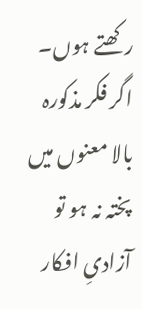رکھتے ہوں۔ اگر فکر مذکورہ بالا معنوں میں پختہ نہ ہو تو آزادیِ افکار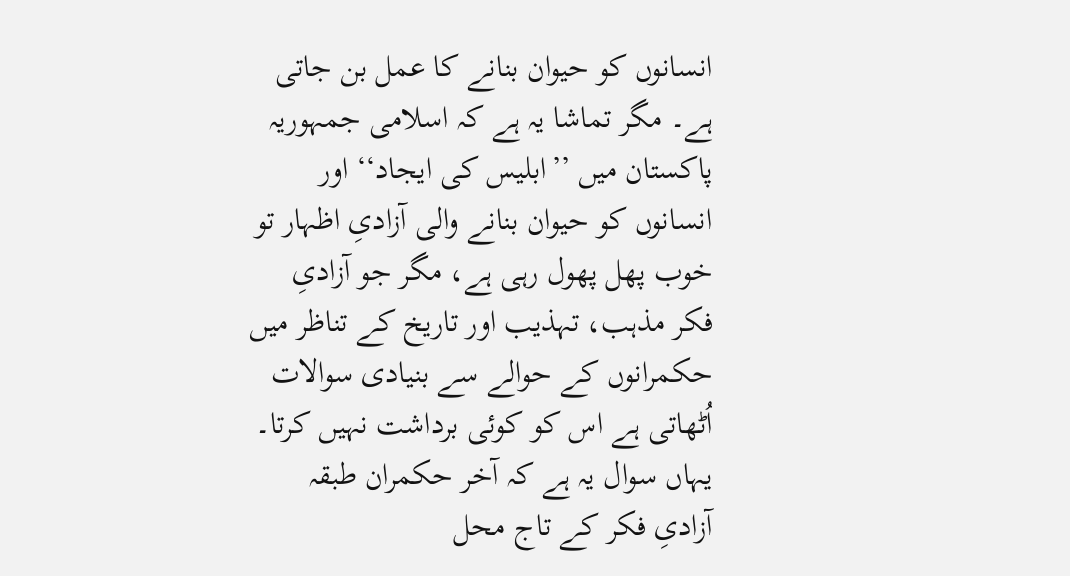انسانوں کو حیوان بنانے کا عمل بن جاتی ہے۔ مگر تماشا یہ ہے کہ اسلامی جمہوریہ پاکستان میں ’’ابلیس کی ایجاد‘‘ اور انسانوں کو حیوان بنانے والی آزادیِ اظہار تو خوب پھل پھول رہی ہے، مگر جو آزادیِ فکر مذہب، تہذیب اور تاریخ کے تناظر میں حکمرانوں کے حوالے سے بنیادی سوالات اُٹھاتی ہے اس کو کوئی برداشت نہیں کرتا۔ یہاں سوال یہ ہے کہ آخر حکمران طبقہ آزادیِ فکر کے تاج محل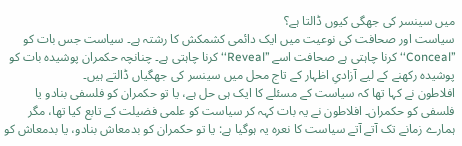میں سینسر کی جھگی کیوں ڈالتا ہے؟
سیاست اور صحافت کی نوعیت میں ایک دائمی کشمکش کا رشتہ ہے۔ سیاست جس بات کو ’’Conceal‘‘ کرنا چاہتی ہے صحافت اسے ’’Reveal‘‘ کرنا چاہتی ہے۔ چنانچہ حکمران پوشیدہ بات کو پوشیدہ رکھنے کے لیے آزادیِ اظہار کے تاج محل میں سینسر کی جھگیاں ڈالتے ہیں۔
افلاطون نے کہا تھا کہ سیاست کے مسئلے کا ایک ہی حل ہے، یا تو حکمران کو فلسفی بنادو یا فلسفی کو حکمران۔ افلاطون نے یہ بات کہہ کر سیاست کو علمی فضیلت کے تابع کیا تھا، مگر ہمارے زمانے تک آتے آتے سیاست کا نعرہ یہ ہوگیا ہے: یا تو حکمران کو بدمعاش بنادو، یا بدمعاش کو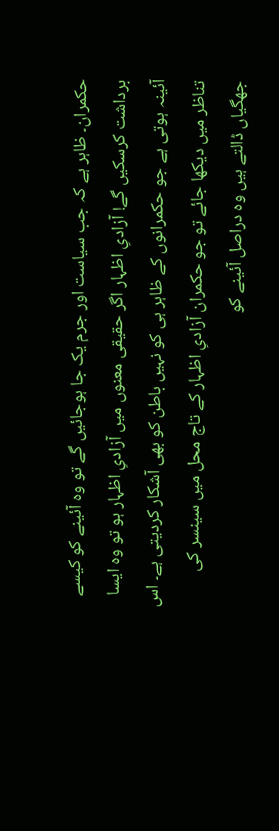حکمران۔ ظاہر ہے کہ جب سیاست اور جرم یک جا ہوجائیں گے تو وہ آئینے کو کیسے برداشت کرسکیں گے! آزادیِ اظہار اگر حقیقی معنوں میں آزادیِ اظہار ہو تو وہ ایسا آئینہ ہوتی ہے جو حکمرانوں کے ظاہر ہی کو نہیں باطن کو بھی آشکار کردیتی ہے۔ اس تناظر میں دیکھا جائے تو جو حکمران آزادیِ اظہار کے تاج محل میں سینسر کی جھگیاں ڈالتے ہیں وہ دراصل آئینے کو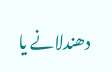دھندلانے یا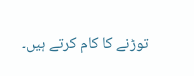توڑنے کا کام کرتے ہیں۔